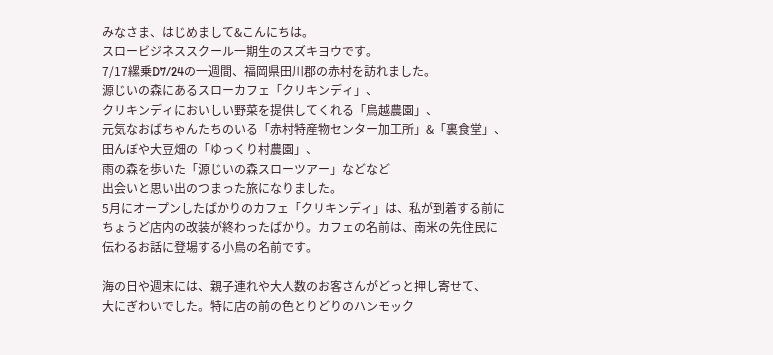みなさま、はじめまして&こんにちは。
スロービジネススクール一期生のスズキヨウです。
7/17縲乗D7/24の一週間、福岡県田川郡の赤村を訪れました。
源じいの森にあるスローカフェ「クリキンディ」、
クリキンディにおいしい野菜を提供してくれる「鳥越農園」、
元気なおばちゃんたちのいる「赤村特産物センター加工所」&「裏食堂」、
田んぼや大豆畑の「ゆっくり村農園」、
雨の森を歩いた「源じいの森スローツアー」などなど
出会いと思い出のつまった旅になりました。
5月にオープンしたばかりのカフェ「クリキンディ」は、私が到着する前に
ちょうど店内の改装が終わったばかり。カフェの名前は、南米の先住民に
伝わるお話に登場する小鳥の名前です。

海の日や週末には、親子連れや大人数のお客さんがどっと押し寄せて、
大にぎわいでした。特に店の前の色とりどりのハンモック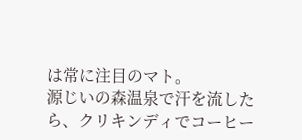は常に注目のマト。
源じいの森温泉で汗を流したら、クリキンディでコーヒー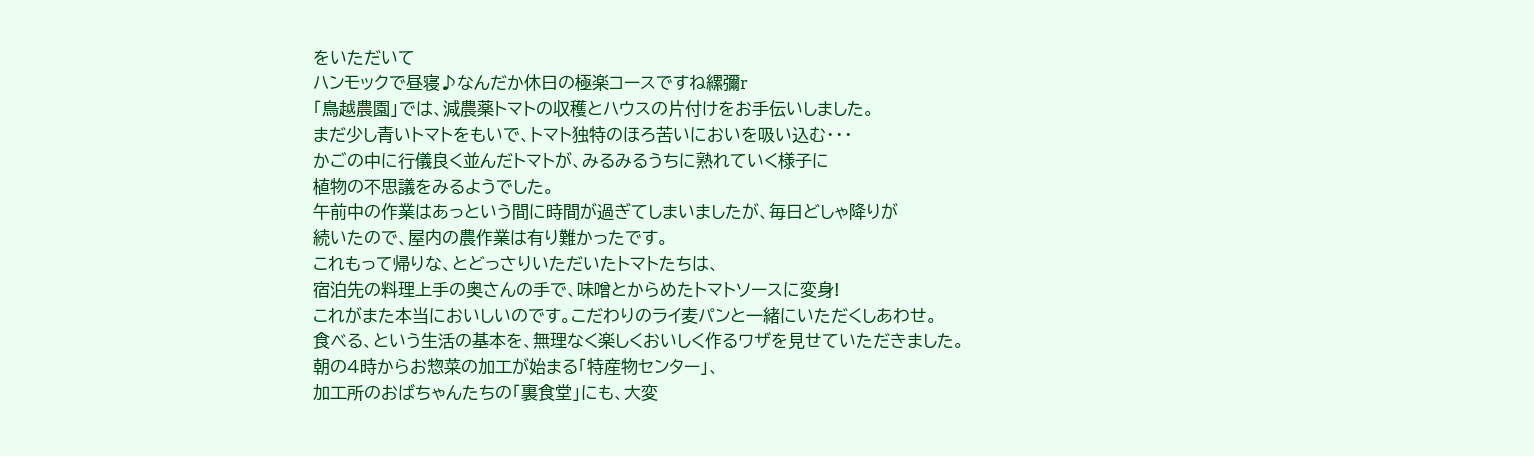をいただいて
ハンモックで昼寝♪なんだか休日の極楽コースですね縲彌r
「鳥越農園」では、減農薬トマトの収穫とハウスの片付けをお手伝いしました。
まだ少し青いトマトをもいで、トマト独特のほろ苦いにおいを吸い込む・・・
かごの中に行儀良く並んだトマトが、みるみるうちに熟れていく様子に
植物の不思議をみるようでした。
午前中の作業はあっという間に時間が過ぎてしまいましたが、毎日どしゃ降りが
続いたので、屋内の農作業は有り難かったです。
これもって帰りな、とどっさりいただいたトマトたちは、
宿泊先の料理上手の奥さんの手で、味噌とからめたトマトソースに変身!
これがまた本当においしいのです。こだわりのライ麦パンと一緒にいただくしあわせ。
食べる、という生活の基本を、無理なく楽しくおいしく作るワザを見せていただきました。
朝の4時からお惣菜の加工が始まる「特産物センター」、
加工所のおばちゃんたちの「裏食堂」にも、大変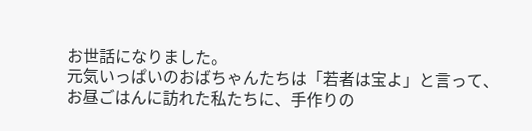お世話になりました。
元気いっぱいのおばちゃんたちは「若者は宝よ」と言って、
お昼ごはんに訪れた私たちに、手作りの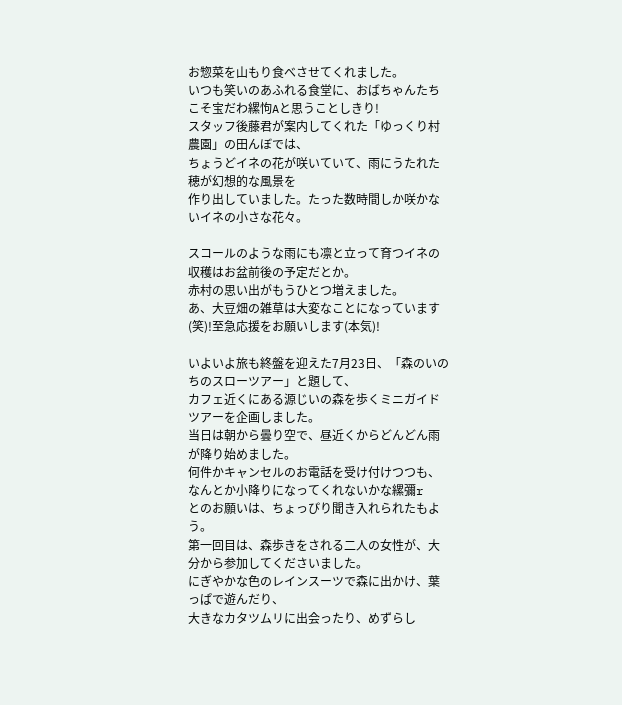お惣菜を山もり食べさせてくれました。
いつも笑いのあふれる食堂に、おばちゃんたちこそ宝だわ縲怐Aと思うことしきり!
スタッフ後藤君が案内してくれた「ゆっくり村農園」の田んぼでは、
ちょうどイネの花が咲いていて、雨にうたれた穂が幻想的な風景を
作り出していました。たった数時間しか咲かないイネの小さな花々。

スコールのような雨にも凛と立って育つイネの収穫はお盆前後の予定だとか。
赤村の思い出がもうひとつ増えました。
あ、大豆畑の雑草は大変なことになっています(笑)!至急応援をお願いします(本気)!

いよいよ旅も終盤を迎えた7月23日、「森のいのちのスローツアー」と題して、
カフェ近くにある源じいの森を歩くミニガイドツアーを企画しました。
当日は朝から曇り空で、昼近くからどんどん雨が降り始めました。
何件かキャンセルのお電話を受け付けつつも、なんとか小降りになってくれないかな縲彌r
とのお願いは、ちょっぴり聞き入れられたもよう。
第一回目は、森歩きをされる二人の女性が、大分から参加してくださいました。
にぎやかな色のレインスーツで森に出かけ、葉っぱで遊んだり、
大きなカタツムリに出会ったり、めずらし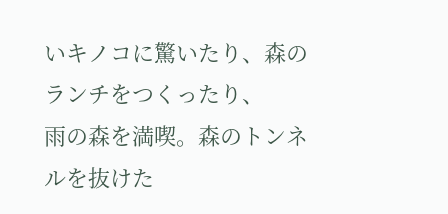いキノコに驚いたり、森のランチをつくったり、
雨の森を満喫。森のトンネルを抜けた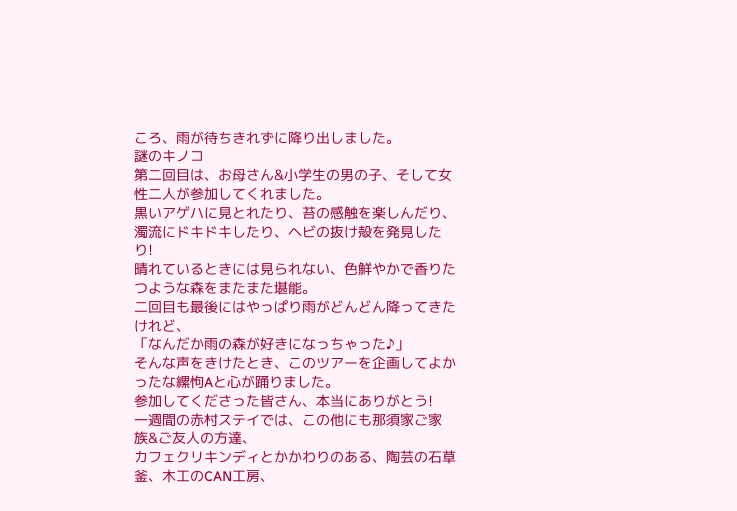ころ、雨が待ちきれずに降り出しました。
謎のキノコ
第二回目は、お母さん&小学生の男の子、そして女性二人が参加してくれました。
黒いアゲハに見とれたり、苔の感触を楽しんだり、濁流にドキドキしたり、ヘビの抜け殻を発見したり!
晴れているときには見られない、色鮮やかで香りたつような森をまたまた堪能。
二回目も最後にはやっぱり雨がどんどん降ってきたけれど、
「なんだか雨の森が好きになっちゃった♪」
そんな声をきけたとき、このツアーを企画してよかったな縲怐Aと心が踊りました。
参加してくださった皆さん、本当にありがとう!
一週間の赤村ステイでは、この他にも那須家ご家族&ご友人の方達、
カフェクリキンディとかかわりのある、陶芸の石草釜、木工のCAN工房、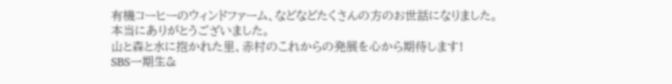有機コーヒーのウィンドファーム、などなどたくさんの方のお世話になりました。
本当にありがとうございました。
山と森と水に抱かれた里、赤村のこれからの発展を心から期待します!
SBS一期生&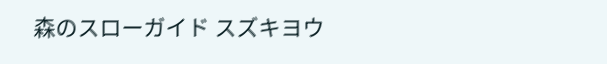森のスローガイド スズキヨウ